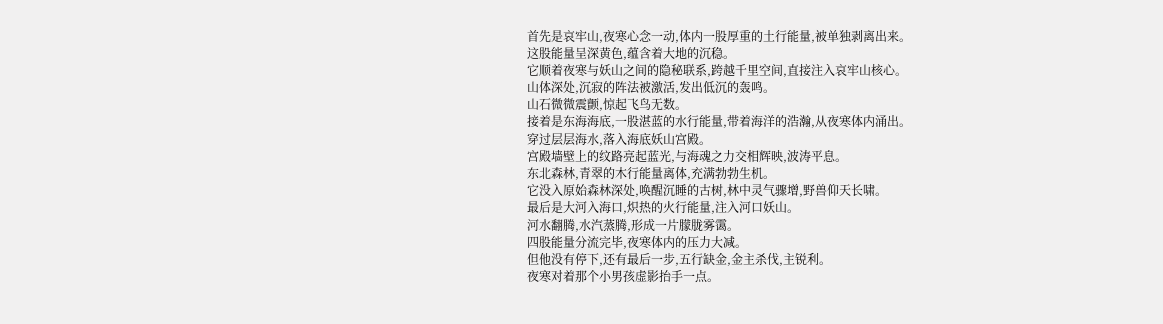首先是哀牢山,夜寒心念一动,体内一股厚重的土行能量,被单独剥离出来。
这股能量呈深黄色,蕴含着大地的沉稳。
它顺着夜寒与妖山之间的隐秘联系,跨越千里空间,直接注入哀牢山核心。
山体深处,沉寂的阵法被激活,发出低沉的轰鸣。
山石微微震颤,惊起飞鸟无数。
接着是东海海底,一股湛蓝的水行能量,带着海洋的浩瀚,从夜寒体内涌出。
穿过层层海水,落入海底妖山宫殿。
宫殿墙壁上的纹路亮起蓝光,与海魂之力交相辉映,波涛平息。
东北森林,青翠的木行能量离体,充满勃勃生机。
它没入原始森林深处,唤醒沉睡的古树,林中灵气骤增,野兽仰天长啸。
最后是大河入海口,炽热的火行能量,注入河口妖山。
河水翻腾,水汽蒸腾,形成一片朦胧雾霭。
四股能量分流完毕,夜寒体内的压力大减。
但他没有停下,还有最后一步,五行缺金,金主杀伐,主锐利。
夜寒对着那个小男孩虚影抬手一点。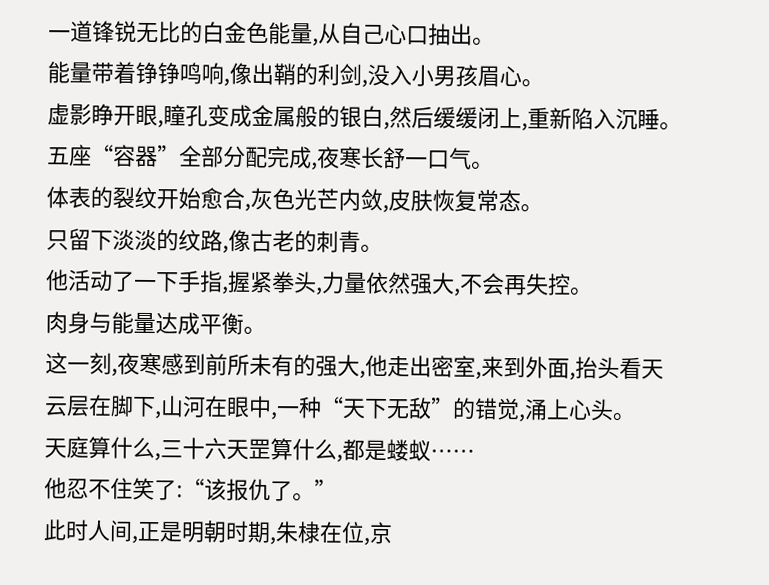一道锋锐无比的白金色能量,从自己心口抽出。
能量带着铮铮鸣响,像出鞘的利剑,没入小男孩眉心。
虚影睁开眼,瞳孔变成金属般的银白,然后缓缓闭上,重新陷入沉睡。
五座“容器”全部分配完成,夜寒长舒一口气。
体表的裂纹开始愈合,灰色光芒内敛,皮肤恢复常态。
只留下淡淡的纹路,像古老的刺青。
他活动了一下手指,握紧拳头,力量依然强大,不会再失控。
肉身与能量达成平衡。
这一刻,夜寒感到前所未有的强大,他走出密室,来到外面,抬头看天
云层在脚下,山河在眼中,一种“天下无敌”的错觉,涌上心头。
天庭算什么,三十六天罡算什么,都是蝼蚁……
他忍不住笑了:“该报仇了。”
此时人间,正是明朝时期,朱棣在位,京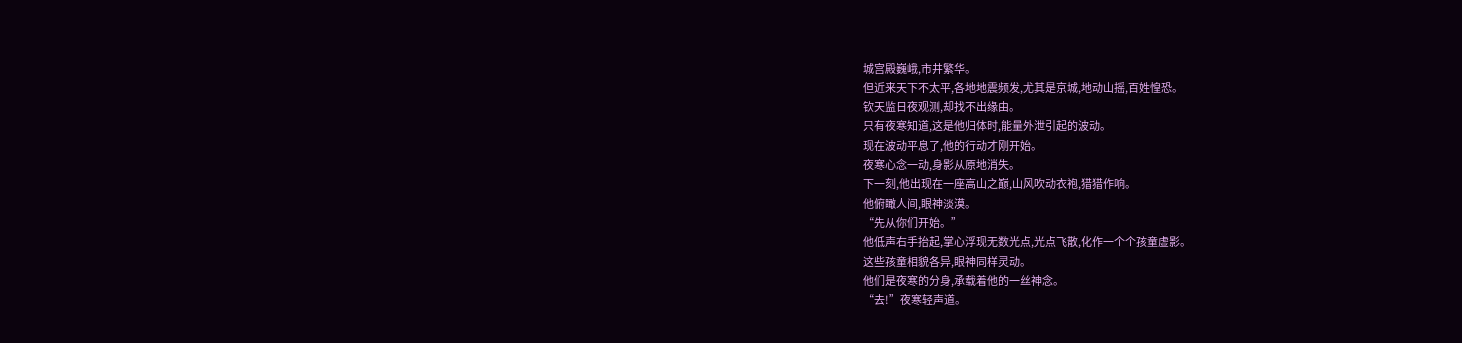城宫殿巍峨,市井繁华。
但近来天下不太平,各地地震频发,尤其是京城,地动山摇,百姓惶恐。
钦天监日夜观测,却找不出缘由。
只有夜寒知道,这是他归体时,能量外泄引起的波动。
现在波动平息了,他的行动才刚开始。
夜寒心念一动,身影从原地消失。
下一刻,他出现在一座高山之巅,山风吹动衣袍,猎猎作响。
他俯瞰人间,眼神淡漠。
“先从你们开始。”
他低声右手抬起,掌心浮现无数光点,光点飞散,化作一个个孩童虚影。
这些孩童相貌各异,眼神同样灵动。
他们是夜寒的分身,承载着他的一丝神念。
“去!”夜寒轻声道。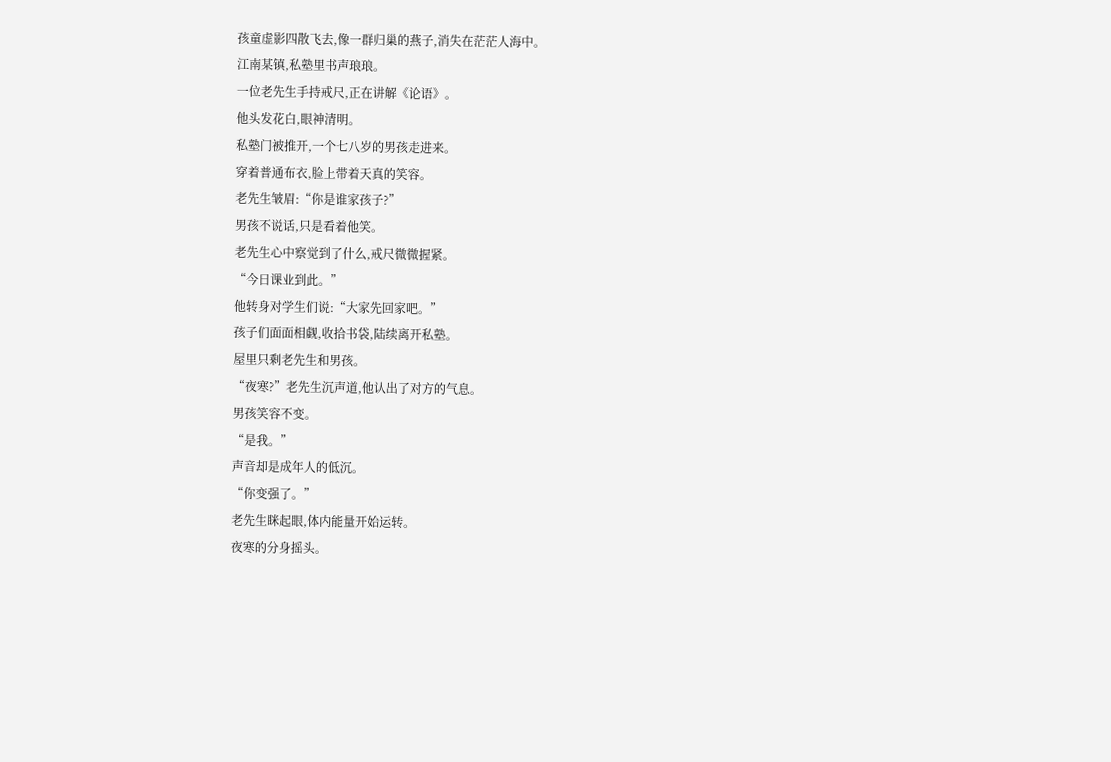孩童虚影四散飞去,像一群归巢的燕子,消失在茫茫人海中。
江南某镇,私塾里书声琅琅。
一位老先生手持戒尺,正在讲解《论语》。
他头发花白,眼神清明。
私塾门被推开,一个七八岁的男孩走进来。
穿着普通布衣,脸上带着天真的笑容。
老先生皱眉:“你是谁家孩子?”
男孩不说话,只是看着他笑。
老先生心中察觉到了什么,戒尺微微握紧。
“今日课业到此。”
他转身对学生们说:“大家先回家吧。”
孩子们面面相觑,收拾书袋,陆续离开私塾。
屋里只剩老先生和男孩。
“夜寒?”老先生沉声道,他认出了对方的气息。
男孩笑容不变。
“是我。”
声音却是成年人的低沉。
“你变强了。”
老先生眯起眼,体内能量开始运转。
夜寒的分身摇头。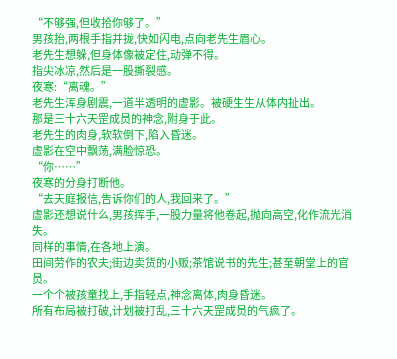“不够强,但收拾你够了。”
男孩抬,两根手指并拢,快如闪电,点向老先生眉心。
老先生想躲,但身体像被定住,动弹不得。
指尖冰凉,然后是一股撕裂感。
夜寒:“离魂。”
老先生浑身剧震,一道半透明的虚影。被硬生生从体内扯出。
那是三十六天罡成员的神念,附身于此。
老先生的肉身,软软倒下,陷入昏迷。
虚影在空中飘荡,满脸惊恐。
“你……”
夜寒的分身打断他。
“去天庭报信,告诉你们的人,我回来了。”
虚影还想说什么,男孩挥手,一股力量将他卷起,抛向高空,化作流光消失。
同样的事情,在各地上演。
田间劳作的农夫;街边卖货的小贩;茶馆说书的先生;甚至朝堂上的官员。
一个个被孩童找上,手指轻点,神念离体,肉身昏迷。
所有布局被打破,计划被打乱,三十六天罡成员的气疯了。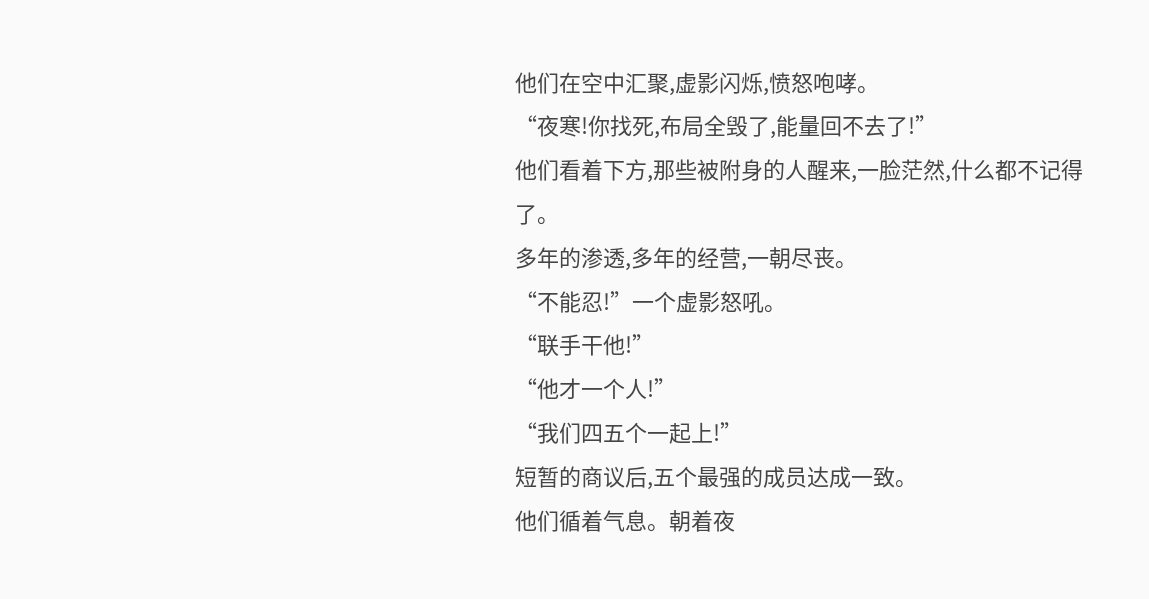他们在空中汇聚,虚影闪烁,愤怒咆哮。
“夜寒!你找死,布局全毁了,能量回不去了!”
他们看着下方,那些被附身的人醒来,一脸茫然,什么都不记得了。
多年的渗透,多年的经营,一朝尽丧。
“不能忍!”一个虚影怒吼。
“联手干他!”
“他才一个人!”
“我们四五个一起上!”
短暂的商议后,五个最强的成员达成一致。
他们循着气息。朝着夜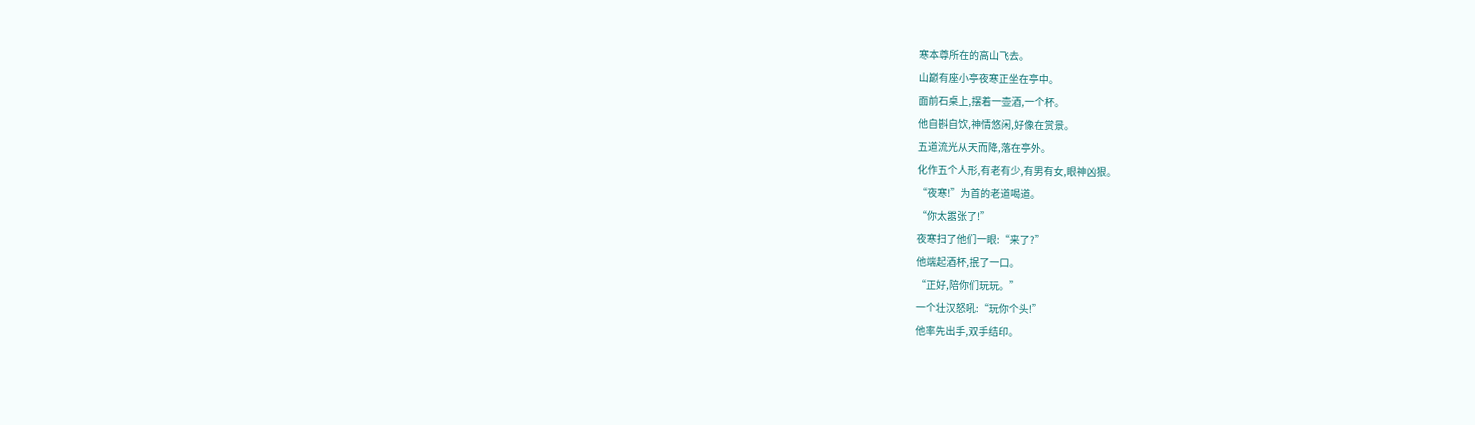寒本尊所在的高山飞去。
山巅有座小亭夜寒正坐在亭中。
面前石桌上,摆着一壶酒,一个杯。
他自斟自饮,神情悠闲,好像在赏景。
五道流光从天而降,落在亭外。
化作五个人形,有老有少,有男有女,眼神凶狠。
“夜寒!”为首的老道喝道。
“你太嚣张了!”
夜寒扫了他们一眼:“来了?”
他端起酒杯,抿了一口。
“正好,陪你们玩玩。”
一个壮汉怒吼:“玩你个头!”
他率先出手,双手结印。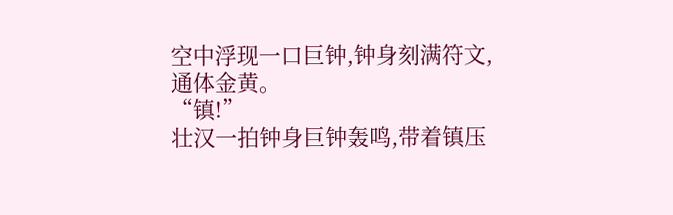空中浮现一口巨钟,钟身刻满符文,通体金黄。
“镇!”
壮汉一拍钟身巨钟轰鸣,带着镇压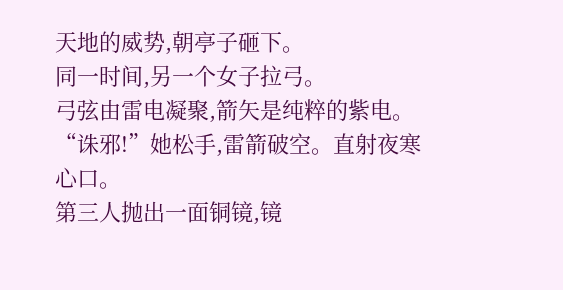天地的威势,朝亭子砸下。
同一时间,另一个女子拉弓。
弓弦由雷电凝聚,箭矢是纯粹的紫电。
“诛邪!”她松手,雷箭破空。直射夜寒心口。
第三人抛出一面铜镜,镜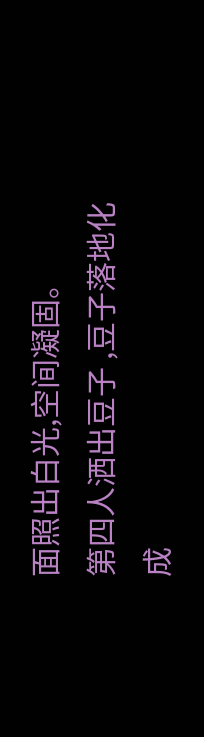面照出白光,空间凝固。
第四人洒出豆子 ,豆子落地化成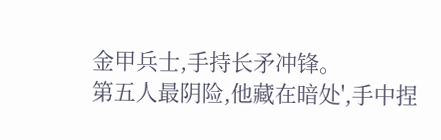金甲兵士,手持长矛冲锋。
第五人最阴险,他藏在暗处',手中捏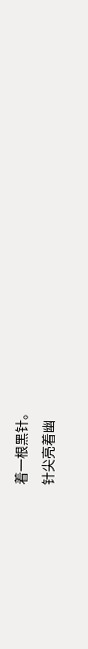着一根黑针。
针尖亮着幽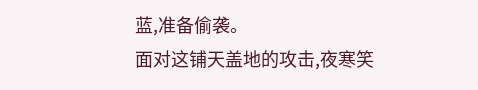蓝,准备偷袭。
面对这铺天盖地的攻击,夜寒笑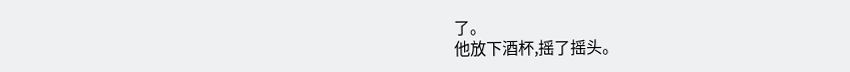了。
他放下酒杯,摇了摇头。